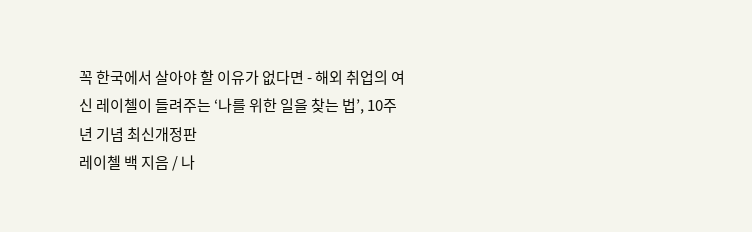꼭 한국에서 살아야 할 이유가 없다면 - 해외 취업의 여신 레이첼이 들려주는 ‘나를 위한 일을 찾는 법’, 10주년 기념 최신개정판
레이첼 백 지음 / 나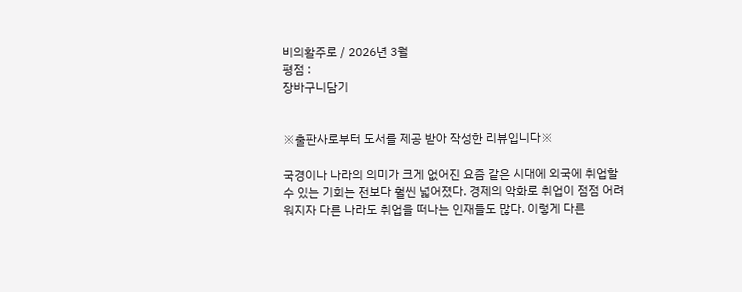비의활주로 / 2026년 3월
평점 :
장바구니담기


※출판사로부터 도서를 제공 받아 작성한 리뷰입니다※

국경이나 나라의 의미가 크게 없어진 요즘 같은 시대에 외국에 취업할 수 있는 기회는 전보다 훨씬 넓어졌다. 경제의 악화로 취업이 점점 어려워지자 다른 나라도 취업을 떠나는 인재들도 많다. 이렇게 다른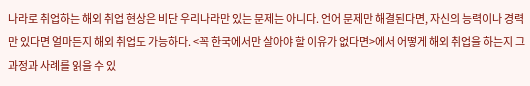나라로 취업하는 해외 취업 현상은 비단 우리나라만 있는 문제는 아니다. 언어 문제만 해결된다면, 자신의 능력이나 경력만 있다면 얼마든지 해외 취업도 가능하다. <꼭 한국에서만 살아야 할 이유가 없다면>에서 어떻게 해외 취업을 하는지 그 과정과 사례를 읽을 수 있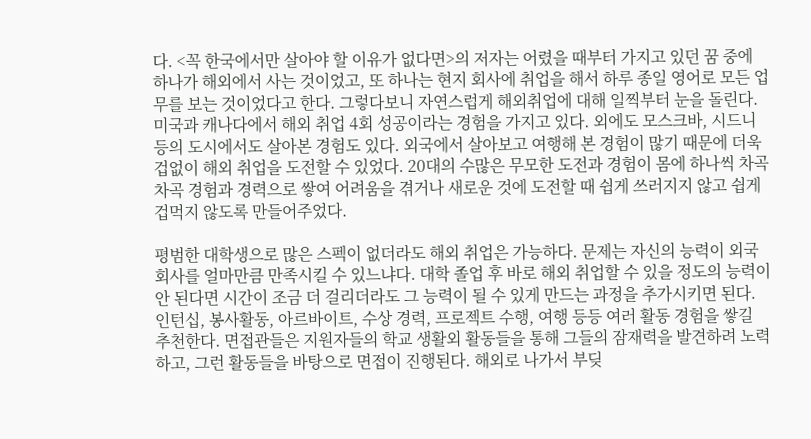다. <꼭 한국에서만 살아야 할 이유가 없다면>의 저자는 어렸을 때부터 가지고 있던 꿈 중에 하나가 해외에서 사는 것이었고, 또 하나는 현지 회사에 취업을 해서 하루 종일 영어로 모든 업무를 보는 것이었다고 한다. 그렇다보니 자연스럽게 해외취업에 대해 일찍부터 눈을 돌린다. 미국과 캐나다에서 해외 취업 4회 성공이라는 경험을 가지고 있다. 외에도 모스크바, 시드니 등의 도시에서도 살아본 경험도 있다. 외국에서 살아보고 여행해 본 경험이 많기 때문에 더욱 겁없이 해외 취업을 도전할 수 있었다. 20대의 수많은 무모한 도전과 경험이 몸에 하나씩 차곡차곡 경험과 경력으로 쌓여 어려움을 겪거나 새로운 것에 도전할 때 쉽게 쓰러지지 않고 쉽게 겁먹지 않도록 만들어주었다.

평범한 대학생으로 많은 스펙이 없더라도 해외 취업은 가능하다. 문제는 자신의 능력이 외국 회사를 얼마만큼 만족시킬 수 있느냐다. 대학 졸업 후 바로 해외 취업할 수 있을 정도의 능력이 안 된다면 시간이 조금 더 걸리더라도 그 능력이 될 수 있게 만드는 과정을 추가시키면 된다. 인턴십, 봉사활동, 아르바이트, 수상 경력, 프로젝트 수행, 여행 등등 여러 활동 경험을 쌓길 추천한다. 면접관들은 지원자들의 학교 생활외 활동들을 통해 그들의 잠재력을 발견하려 노력하고, 그런 활동들을 바탕으로 면접이 진행된다. 해외로 나가서 부딪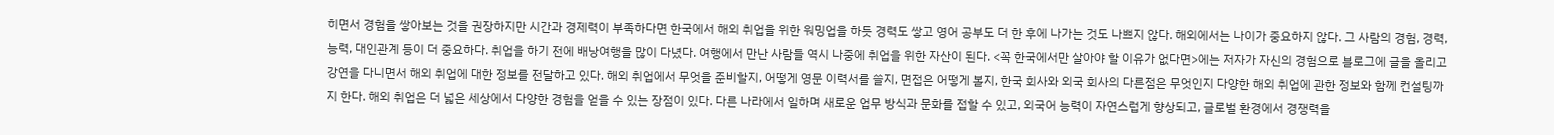히면서 경험을 쌓아보는 것을 권장하지만 시간과 경제력이 부족하다면 한국에서 해외 취업을 위한 워밍업을 하듯 경력도 쌓고 영어 공부도 더 한 후에 나가는 것도 나쁘지 않다. 해외에서는 나이가 중요하지 않다. 그 사람의 경험, 경력, 능력, 대인관계 등이 더 중요하다. 취업을 하기 전에 배낭여행을 많이 다녔다. 여행에서 만난 사람들 역시 나중에 취업을 위한 자산이 된다. <꼭 한국에서만 살아야 할 이유가 없다면>에는 저자가 자신의 경험으로 블로그에 글을 올리고 강연을 다니면서 해외 취업에 대한 정보를 전달하고 있다. 해외 취업에서 무엇을 준비할지, 어떻게 영문 이력서를 쓸지, 면접은 어떻게 볼지, 한국 회사와 외국 회사의 다른점은 무엇인지 다양한 해외 취업에 관한 정보와 함께 컨설팅까지 한다. 해외 취업은 더 넓은 세상에서 다양한 경험을 얻을 수 있는 장점이 있다. 다른 나라에서 일하며 새로운 업무 방식과 문화를 접할 수 있고, 외국어 능력이 자연스럽게 향상되고, 글로벌 환경에서 경쟁력을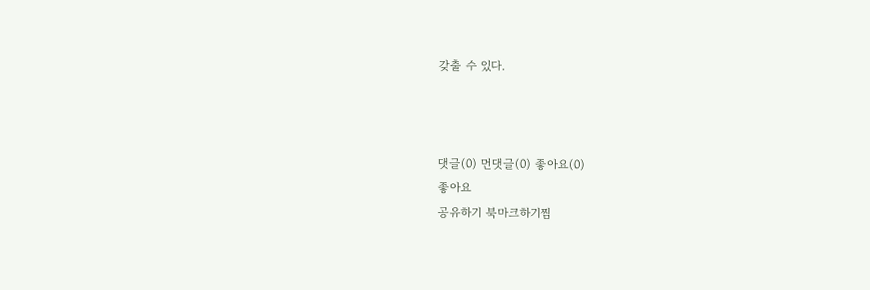갖출 수 있다.



댓글(0) 먼댓글(0) 좋아요(0)
좋아요
공유하기 북마크하기찜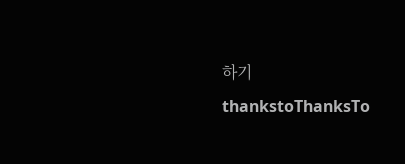하기 thankstoThanksTo